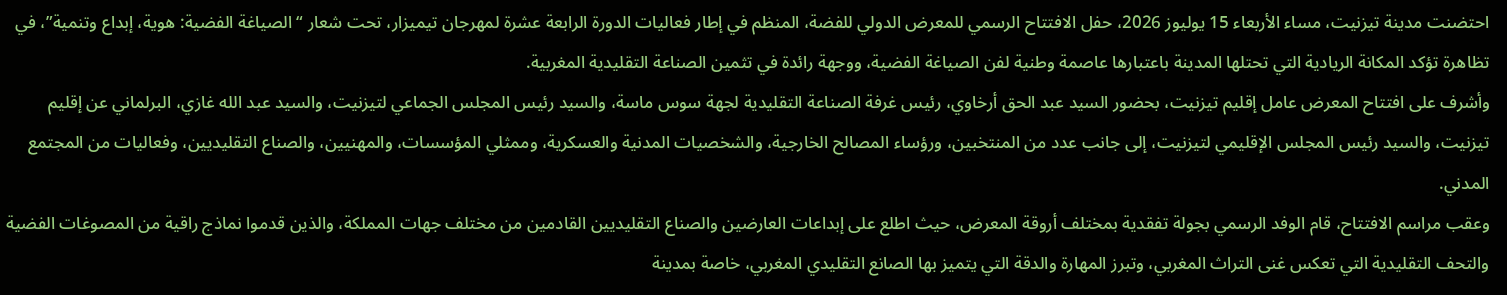احتضنت مدينة تيزنيت، مساء الأربعاء 15 يوليوز 2026، حفل الافتتاح الرسمي للمعرض الدولي للفضة، المنظم في إطار فعاليات الدورة الرابعة عشرة لمهرجان تيميزار، تحت شعار “الصياغة الفضية: هوية، إبداع وتنمية”، في تظاهرة تؤكد المكانة الريادية التي تحتلها المدينة باعتبارها عاصمة وطنية لفن الصياغة الفضية، ووجهة رائدة في تثمين الصناعة التقليدية المغربية.
وأشرف على افتتاح المعرض عامل إقليم تيزنيت، بحضور السيد عبد الحق أرخاوي، رئيس غرفة الصناعة التقليدية لجهة سوس ماسة، والسيد رئيس المجلس الجماعي لتيزنيت، والسيد عبد الله غازي، البرلماني عن إقليم تيزنيت، والسيد رئيس المجلس الإقليمي لتيزنيت، إلى جانب عدد من المنتخبين، ورؤساء المصالح الخارجية، والشخصيات المدنية والعسكرية، وممثلي المؤسسات، والمهنيين، والصناع التقليديين، وفعاليات من المجتمع المدني.
وعقب مراسم الافتتاح، قام الوفد الرسمي بجولة تفقدية بمختلف أروقة المعرض، حيث اطلع على إبداعات العارضين والصناع التقليديين القادمين من مختلف جهات المملكة، والذين قدموا نماذج راقية من المصوغات الفضية والتحف التقليدية التي تعكس غنى التراث المغربي، وتبرز المهارة والدقة التي يتميز بها الصانع التقليدي المغربي، خاصة بمدينة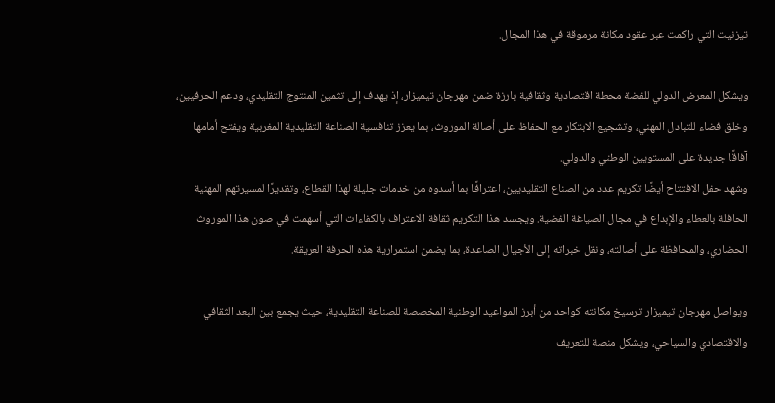تيزنيت التي راكمت عبر عقود مكانة مرموقة في هذا المجال.

ويشكل المعرض الدولي للفضة محطة اقتصادية وثقافية بارزة ضمن مهرجان تيميزار، إذ يهدف إلى تثمين المنتوج التقليدي، ودعم الحرفيين، وخلق فضاء للتبادل المهني، وتشجيع الابتكار مع الحفاظ على أصالة الموروث، بما يعزز تنافسية الصناعة التقليدية المغربية ويفتح أمامها آفاقًا جديدة على المستويين الوطني والدولي.
وشهد حفل الافتتاح أيضًا تكريم عدد من الصناع التقليديين، اعترافًا بما أسدوه من خدمات جليلة لهذا القطاع، وتقديرًا لمسيرتهم المهنية الحافلة بالعطاء والإبداع في مجال الصياغة الفضية. ويجسد هذا التكريم ثقافة الاعتراف بالكفاءات التي أسهمت في صون هذا الموروث الحضاري، والمحافظة على أصالته، ونقل خبراته إلى الأجيال الصاعدة، بما يضمن استمرارية هذه الحرفة العريقة.

ويواصل مهرجان تيميزار ترسيخ مكانته كواحد من أبرز المواعيد الوطنية المخصصة للصناعة التقليدية، حيث يجمع بين البعد الثقافي والاقتصادي والسياحي، ويشكل منصة للتعريف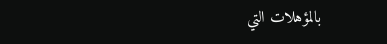بالمؤهلات التي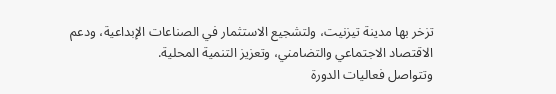تزخر بها مدينة تيزنيت، ولتشجيع الاستثمار في الصناعات الإبداعية، ودعم الاقتصاد الاجتماعي والتضامني، وتعزيز التنمية المحلية.
وتتواصل فعاليات الدورة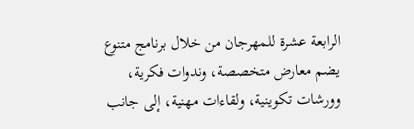الرابعة عشرة للمهرجان من خلال برنامج متنوع يضم معارض متخصصة، وندوات فكرية، وورشات تكوينية، ولقاءات مهنية، إلى جانب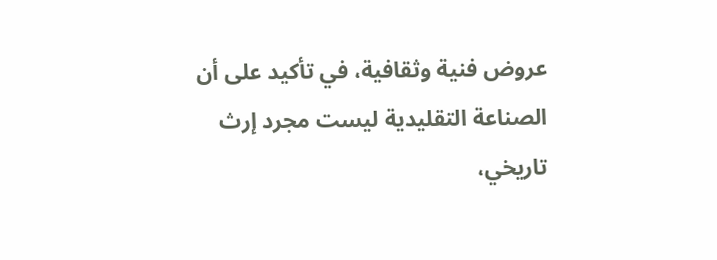عروض فنية وثقافية، في تأكيد على أن الصناعة التقليدية ليست مجرد إرث تاريخي،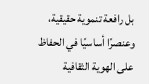بل رافعة تنموية حقيقية، وعنصرًا أساسيًا في الحفاظ على الهوية الثقافية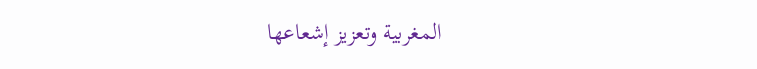المغربية وتعزيز إشعاعها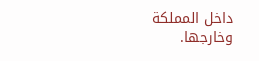داخل المملكة وخارجها.